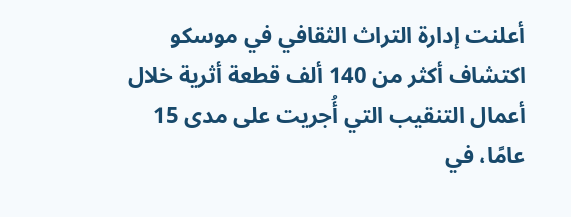أعلنت إدارة التراث الثقافي في موسكو اكتشاف أكثر من 140 ألف قطعة أثرية خلال أعمال التنقيب التي أُجريت على مدى 15 عامًا، في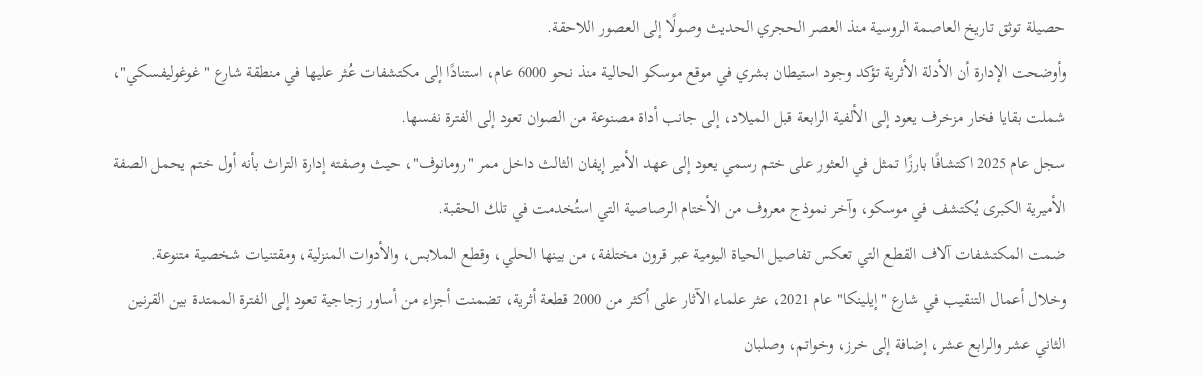حصيلة توثق تاريخ العاصمة الروسية منذ العصر الحجري الحديث وصولًا إلى العصور اللاحقة.
وأوضحت الإدارة أن الأدلة الأثرية تؤكد وجود استيطان بشري في موقع موسكو الحالية منذ نحو 6000 عام، استنادًا إلى مكتشفات عُثر عليها في منطقة شارع "غوغوليفسكي"، شملت بقايا فخار مزخرف يعود إلى الألفية الرابعة قبل الميلاد، إلى جانب أداة مصنوعة من الصوان تعود إلى الفترة نفسها.
سجل عام 2025 اكتشافًا بارزًا تمثل في العثور على ختم رسمي يعود إلى عهد الأمير إيفان الثالث داخل ممر "رومانوف"، حيث وصفته إدارة التراث بأنه أول ختم يحمل الصفة الأميرية الكبرى يُكتشف في موسكو، وآخر نموذج معروف من الأختام الرصاصية التي استُخدمت في تلك الحقبة.
ضمت المكتشفات آلاف القطع التي تعكس تفاصيل الحياة اليومية عبر قرون مختلفة، من بينها الحلي، وقطع الملابس، والأدوات المنزلية، ومقتنيات شخصية متنوعة.
وخلال أعمال التنقيب في شارع "إيلينكا" عام 2021، عثر علماء الآثار على أكثر من 2000 قطعة أثرية، تضمنت أجزاء من أساور زجاجية تعود إلى الفترة الممتدة بين القرنين الثاني عشر والرابع عشر، إضافة إلى خرز، وخواتم، وصلبان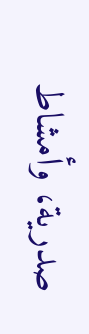صدرية، وأمشاط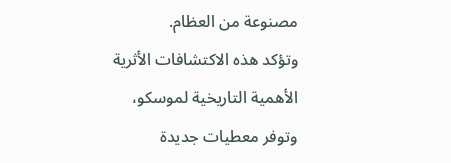مصنوعة من العظام.
وتؤكد هذه الاكتشافات الأثرية الأهمية التاريخية لموسكو، وتوفر معطيات جديدة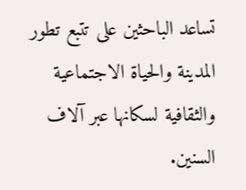تساعد الباحثين على تتبع تطور المدينة والحياة الاجتماعية والثقافية لسكانها عبر آلاف السنين.